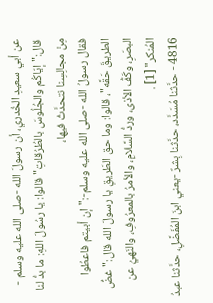عن أبي سعيدِ الخُدري، أن رسولَ الله -صلى الله عليه وسلم - قال:"إيّاكُم والجُلُوسَ بالطُرُقاتِ"قالوا: يا رسُولَ اللهِ: ما بدُّ لنا مِنْ مجالِسِنا نتحدَّثُ فيها،
فقال رسولُ الله -صلى الله عليه وسلم-:"إن أبيتم فاعطُوا الطريقَ حَقَّه"، قالوا: وما حق الطَريقِ يا رسولَ الله قال:"غضُّ البصَرِ، وكَفُّ الأذى، وردُّ السَّلامِ، والأمرُ بالمعرُوفِ، والنَهيُ عن المُنكر" [1] .
4816 - حدَّثنا مُسَدَّد، حدَّثنا بِشرٌ -يعني ابنَ المُفَضَّلِ، حدَّثنا عبدُ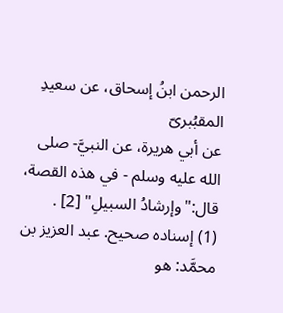الرحمن ابنُ إسحاق، عن سعيدِ المقبُبرىّ
عن أبي هريرة، عن النبيَّ- صلى الله عليه وسلم - في هذه القصة، قال:"وإرشادُ السبيلِ" [2] .
(1) إسناده صحيح. عبد العزيز بن محمَّد: هو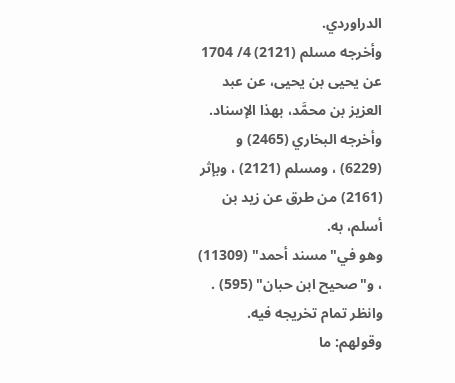الدراوردي.
وأخرجه مسلم (2121) 4/ 1704 عن يحيى بن يحيى، عن عبد العزيز بن محمَّد، بهذا الإسناد.
وأخرجه البخاري (2465) و (6229) ، ومسلم (2121) ، وبإثر (2161) من طرق عن زيد بن أسلم، به.
وهو في"مسند أحمد" (11309) ، و"صحيح ابن حبان" (595) .
وانظر تمام تخريجه فيه.
وقولهم: ما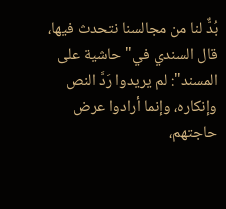بُدٌّ لنا من مجالسنا نتحدث فيها، قال السندي في"حاشية على المسند": لم يريدوا رَدَّ النص وإنكاره، وإنما أرادوا عرض حاجتهم،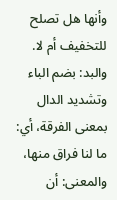وأنها هل تصلح للتخفيف أم لا.
والبد: بضم الباء وتشديد الدال بمعنى الفرقة، أي: ما لنا فراق منها، والمعنى: أن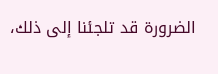الضرورة قد تلجئنا إلى ذلك،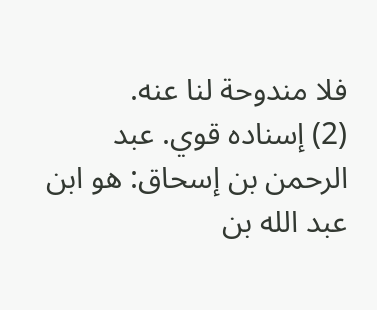فلا مندوحة لنا عنه.
(2) إسناده قوي. عبد الرحمن بن إسحاق: هو ابن عبد الله بن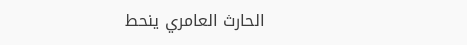الحارث العامري ينحط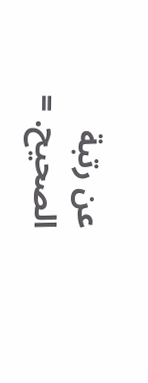عن رتبة الصحيح. =